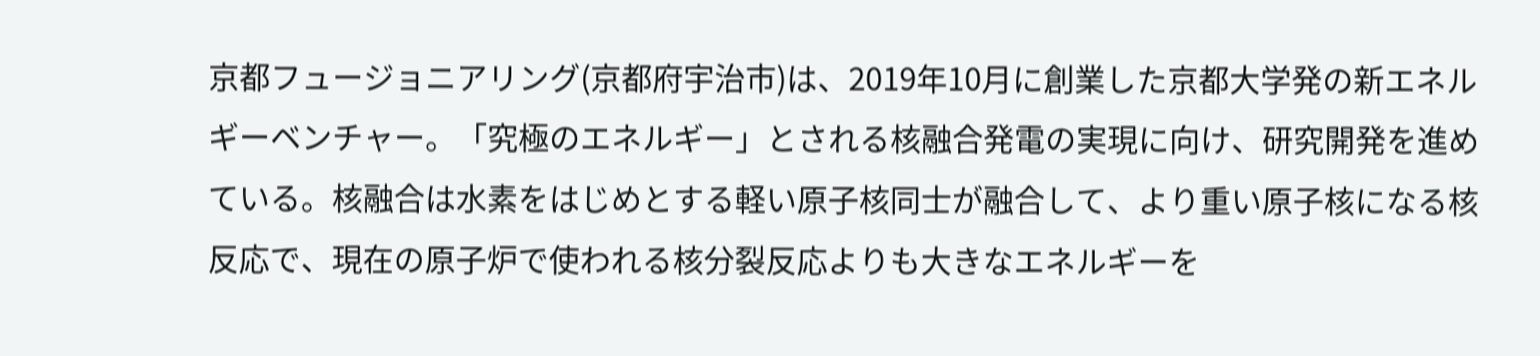京都フュージョニアリング(京都府宇治市)は、2019年10月に創業した京都大学発の新エネルギーベンチャー。「究極のエネルギー」とされる核融合発電の実現に向け、研究開発を進めている。核融合は水素をはじめとする軽い原子核同士が融合して、より重い原子核になる核反応で、現在の原子炉で使われる核分裂反応よりも大きなエネルギーを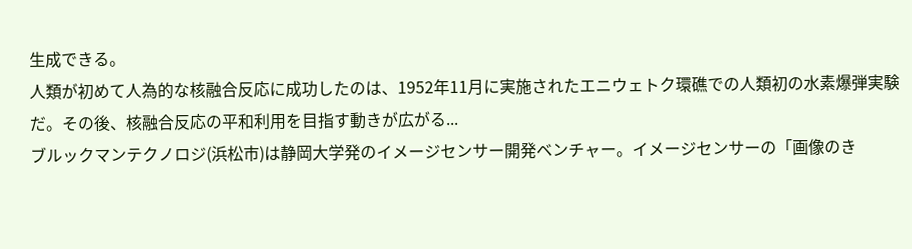生成できる。
人類が初めて人為的な核融合反応に成功したのは、1952年11月に実施されたエニウェトク環礁での人類初の水素爆弾実験だ。その後、核融合反応の平和利用を目指す動きが広がる...
ブルックマンテクノロジ(浜松市)は静岡大学発のイメージセンサー開発ベンチャー。イメージセンサーの「画像のき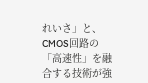れいさ」と、CMOS回路の「高速性」を融合する技術が強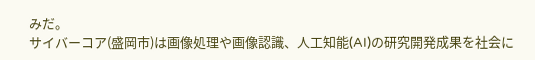みだ。
サイバーコア(盛岡市)は画像処理や画像認識、人工知能(AI)の研究開発成果を社会に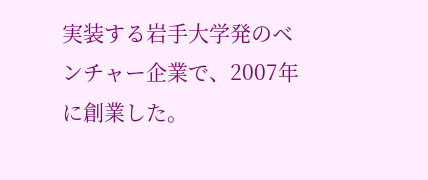実装する岩手大学発のベンチャー企業で、2007年に創業した。